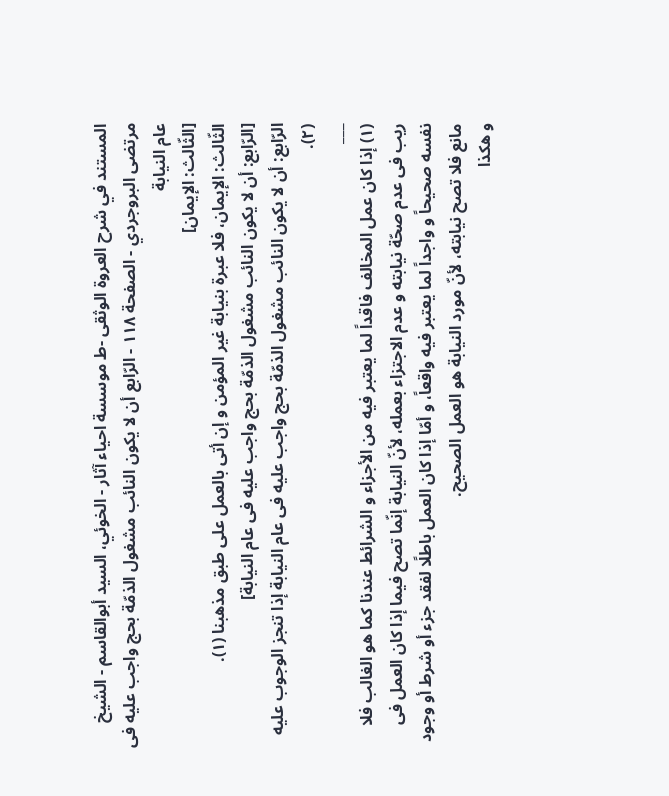المستند في شرح العروة الوثقى -ط موسسة احياء آثار - الخوئي، السيد أبوالقاسم - الشيخ مرتضى البروجردي - الصفحة ١١٨ - الرّابع أن لا یکون النائب مشغول الذمّة بحج واجب علیه فی عام النیابة
[الثّالث: الإیمان]
الثّالث: الإیمان، فلا عبرة بنیابة غیر المؤمن و إن أتی بالعمل علی طبق مذهبنا (١).
[الرّابع: أن لا یکون النائب مشغول الذمّة بحج واجب علیه فی عام النیابة]
الرّابع: أن لا یکون النائب مشغول الذمّة بحج واجب علیه فی عام النیابة إذا تنجز الوجوب علیه (٢).
___
(١) إذا کان عمل المخالف فاقداً لما یعتبر فیه من الأجزاء و الشرائط عندنا کما هو الغالب فلا ریب فی عدم صحّة نیابته و عدم الاجتزاء بعمله، لأنّ النیابة إنّما تصح فیما إذا کان العمل فی نفسه صحیحاً و واجداً لما یعتبر فیه واقعاً، و أمّا إذا کان العمل باطلًا لفقد جزء أو شرط أو وجود مانع فلا تصح نیابته، لأنّ مورد النیابة هو العمل الصحیح.
و هکذا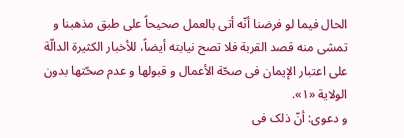الحال فیما لو فرضنا أنّه أتی بالعمل صحیحاً علی طبق مذهبنا و تمشی منه قصد القربة فلا تصح نیابته أیضاً، للأخبار الکثیرة الدالّة علی اعتبار الإیمان فی صحّة الأعمال و قبولها و عدم صحّتها بدون الولایة «١».
و دعوی: أنّ ذلک فی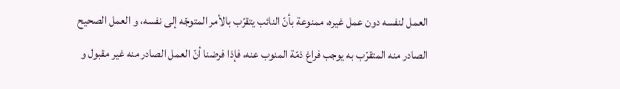العمل لنفسه دون عمل غیره، ممنوعة بأنّ النائب یتقرّب بالأمر المتوجّه إلی نفسه، و العمل الصحیح الصادر منه المتقرّب به یوجب فراغ ذمّة المنوب عنه، فإذا فرضنا أنّ العمل الصادر منه غیر مقبول و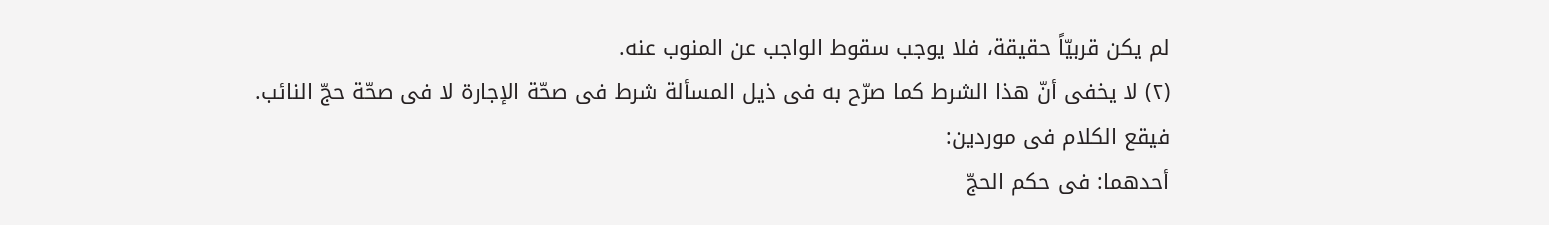لم یکن قربیّاً حقیقة، فلا یوجب سقوط الواجب عن المنوب عنه.
(٢) لا یخفی أنّ هذا الشرط کما صرّح به فی ذیل المسألة شرط فی صحّة الإجارة لا فی صحّة حجّ النائب.
فیقع الکلام فی موردین:
أحدهما: فی حکم الحجّ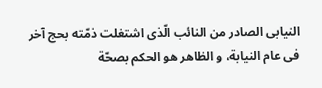النیابی الصادر من النائب الّذی اشتغلت ذمّته بحج آخر فی عام النیابة، و الظاهر هو الحکم بصحّة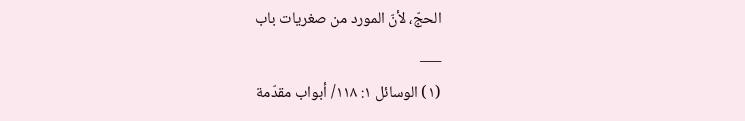الحجّ، لأنّ المورد من صغریات باب
___
(١) الوسائل ١: ١١٨/ أبواب مقدّمة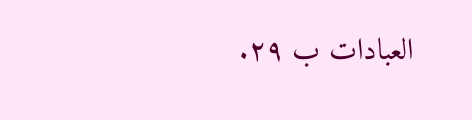العبادات ب ٢٩.